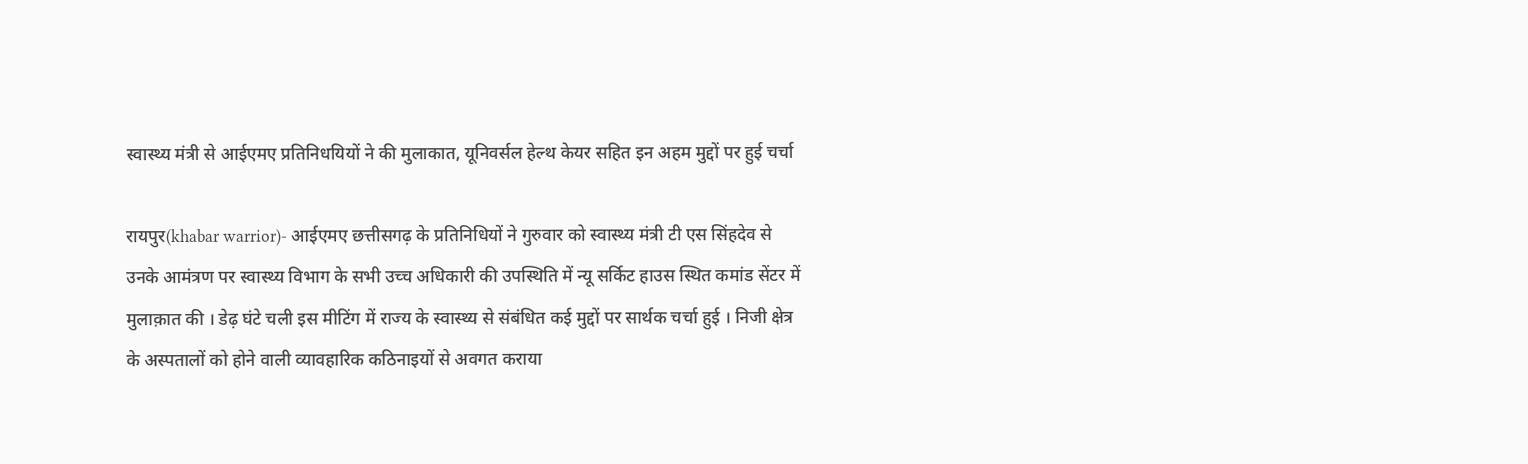स्वास्थ्य मंत्री से आईएमए प्रतिनिधयियों ने की मुलाकात, यूनिवर्सल हेल्थ केयर सहित इन अहम मुद्दों पर हुई चर्चा

रायपुर(khabar warrior)- आईएमए छत्तीसगढ़ के प्रतिनिधियों ने गुरुवार को स्वास्थ्य मंत्री टी एस सिंहदेव से उनके आमंत्रण पर स्वास्थ्य विभाग के सभी उच्च अधिकारी की उपस्थिति में न्यू सर्किट हाउस स्थित कमांड सेंटर में मुलाक़ात की । डेढ़ घंटे चली इस मीटिंग में राज्य के स्वास्थ्य से संबंधित कई मुद्दों पर सार्थक चर्चा हुई । निजी क्षेत्र के अस्पतालों को होने वाली व्यावहारिक कठिनाइयों से अवगत कराया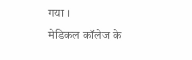गया ।
मेडिकल कॉलेज के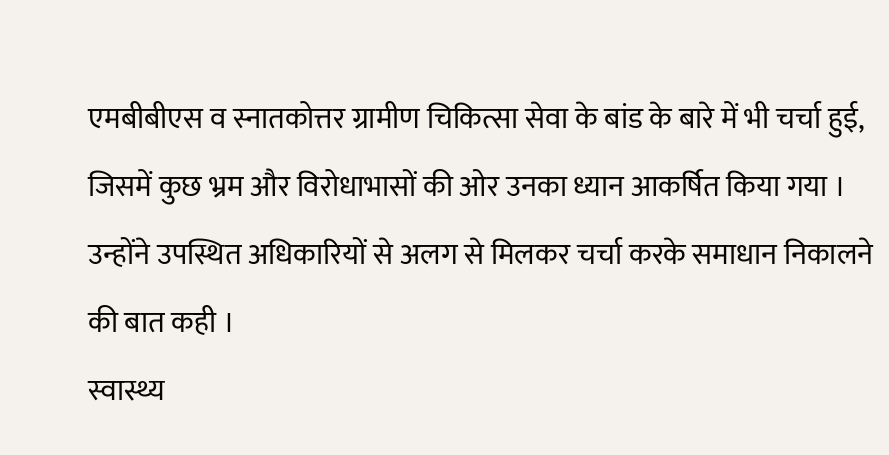एमबीबीएस व स्नातकोत्तर ग्रामीण चिकित्सा सेवा के बांड के बारे में भी चर्चा हुई, जिसमें कुछ भ्रम और विरोधाभासों की ओर उनका ध्यान आकर्षित किया गया । उन्होंने उपस्थित अधिकारियों से अलग से मिलकर चर्चा करके समाधान निकालने की बात कही ।
स्वास्थ्य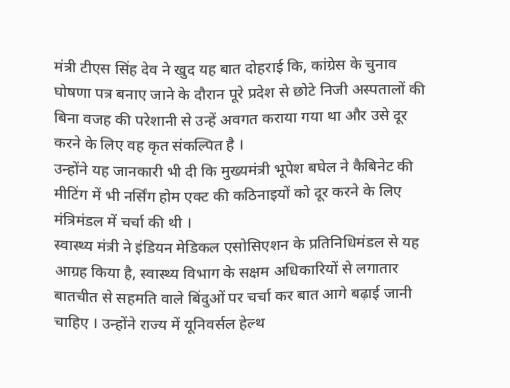मंत्री टीएस सिंह देव ने खुद यह बात दोहराई कि, कांग्रेस के चुनाव घोषणा पत्र बनाए जाने के दौरान पूरे प्रदेश से छोटे निजी अस्पतालों की बिना वजह की परेशानी से उन्हें अवगत कराया गया था और उसे दूर करने के लिए वह कृत संकल्पित है ।
उन्होंने यह जानकारी भी दी कि मुख्यमंत्री भूपेश बघेल ने कैबिनेट की मीटिंग में भी नर्सिंग होम एक्ट की कठिनाइयों को दूर करने के लिए मंत्रिमंडल में चर्चा की थी ।
स्वास्थ्य मंत्री ने इंडियन मेडिकल एसोसिएशन के प्रतिनिधिमंडल से यह आग्रह किया है, स्वास्थ्य विभाग के सक्षम अधिकारियों से लगातार बातचीत से सहमति वाले बिंदुओं पर चर्चा कर बात आगे बढ़ाई जानी चाहिए । उन्होंने राज्य में यूनिवर्सल हेल्थ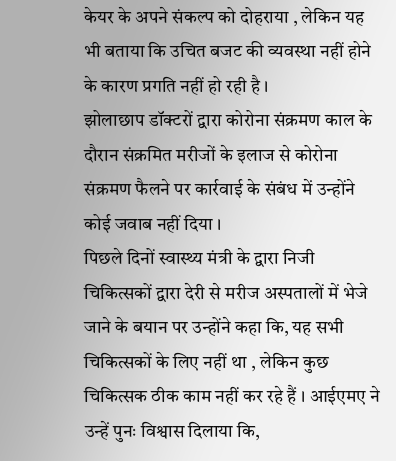केयर के अपने संकल्प को दोहराया , लेकिन यह भी बताया कि उचित बजट की व्यवस्था नहीं होने के कारण प्रगति नहीं हो रही है ।
झोलाछाप डॉक्टरों द्वारा कोरोना संक्रमण काल के दौरान संक्रमित मरीजों के इलाज से कोरोना संक्रमण फैलने पर कार्रवाई के संबंध में उन्होंने कोई जवाब नहीं दिया ।
पिछले दिनों स्वास्थ्य मंत्री के द्वारा निजी चिकित्सकों द्वारा देरी से मरीज अस्पतालों में भेजे जाने के बयान पर उन्होंने कहा कि, यह सभी चिकित्सकों के लिए नहीं था , लेकिन कुछ चिकित्सक ठीक काम नहीं कर रहे हैं । आईएमए ने उन्हें पुनः विश्वास दिलाया कि,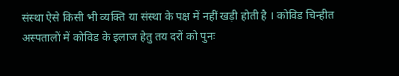संस्था ऐसे किसी भी व्यक्ति या संस्था के पक्ष में नहीं खड़ी होती है । कोविड चिन्हीत अस्पतालों में कोविड के इलाज हेतु तय दरों को पुनः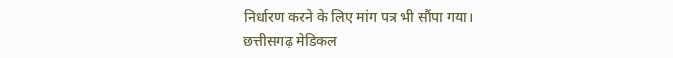निर्धारण करने के लिए मांग पत्र भी सौंपा गया।
छत्तीसगढ़ मेडिकल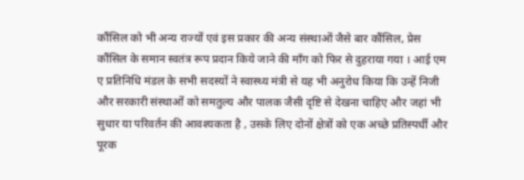कौंसिल को भी अन्य राज्यों एवं इस प्रकार की अन्य संस्थाओं जैसे बार कौंसिल, प्रेस कौंसिल के समान स्वतंत्र रूप प्रदान किये जाने की माँग को फिर से दुहराया गया । आई एम ए प्रतिनिधि मंडल के सभी सदस्यों ने स्वास्थ्य मंत्री से यह भी अनुरोध किया कि उन्हें निजी और सरकारी संस्थाओं को समतुल्य और पालक जैसी दृष्टि से देखना चाहिए और जहां भी सुधार या परिवर्तन की आवश्यकता है , उसके लिए दोनों क्षेत्रों को एक अच्छे प्रतिस्पर्धी और पूरक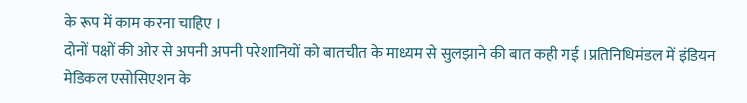के रूप में काम करना चाहिए ।
दोनों पक्षों की ओर से अपनी अपनी परेशानियों को बातचीत के माध्यम से सुलझाने की बात कही गई ।प्रतिनिधिमंडल में इंडियन मेडिकल एसोसिएशन के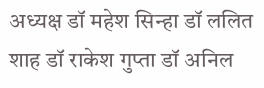अध्यक्ष डॉ महेश सिन्हा डॉ ललित शाह डॉ राकेश गुप्ता डॉ अनिल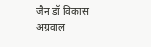जैन डॉ विकास अग्रवाल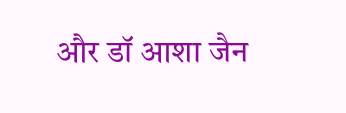और डॉ आशा जैन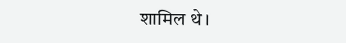शामिल थे।